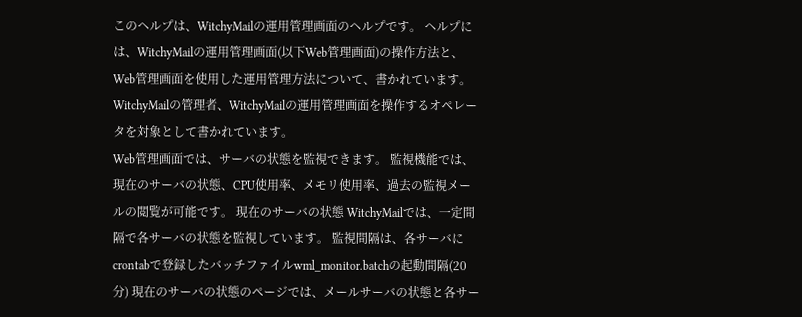このヘルプは、WitchyMailの運用管理画面のヘルプです。 ヘルプには、WitchyMailの運用管理画面(以下Web管理画面)の操作方法と、Web管理画面を使用した運用管理方法について、書かれています。 WitchyMailの管理者、WitchyMailの運用管理画面を操作するオペレータを対象として書かれています。
Web管理画面では、サーバの状態を監視できます。 監視機能では、現在のサーバの状態、CPU使用率、メモリ使用率、過去の監視メールの閲覧が可能です。 現在のサーバの状態 WitchyMailでは、一定間隔で各サーバの状態を監視しています。 監視間隔は、各サーバにcrontabで登録したバッチファイルwml_monitor.batchの起動間隔(20分) 現在のサーバの状態のページでは、メールサーバの状態と各サー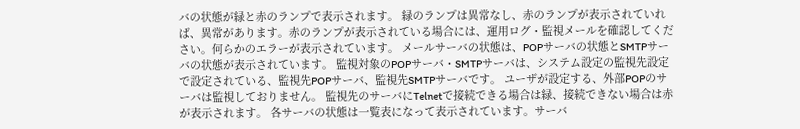バの状態が緑と赤のランプで表示されます。 緑のランプは異常なし、赤のランプが表示されていれば、異常があります。赤のランプが表示されている場合には、運用ログ・監視メールを確認してください。何らかのエラーが表示されています。 メールサーバの状態は、POPサーバの状態とSMTPサーバの状態が表示されています。 監視対象のPOPサーバ・SMTPサーバは、システム設定の監視先設定で設定されている、監視先POPサーバ、監視先SMTPサーバです。 ユーザが設定する、外部POPのサーバは監視しておりません。 監視先のサーバにTelnetで接続できる場合は緑、接続できない場合は赤が表示されます。 各サーバの状態は一覧表になって表示されています。サーバ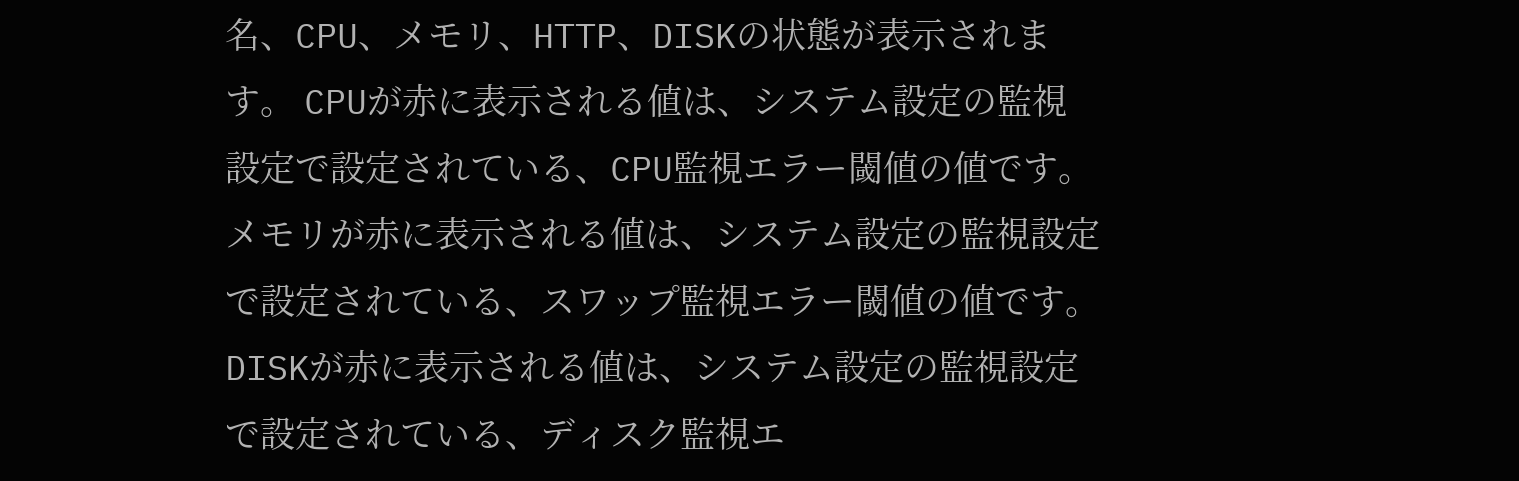名、CPU、メモリ、HTTP、DISKの状態が表示されます。 CPUが赤に表示される値は、システム設定の監視設定で設定されている、CPU監視エラー閾値の値です。 メモリが赤に表示される値は、システム設定の監視設定で設定されている、スワップ監視エラー閾値の値です。 DISKが赤に表示される値は、システム設定の監視設定で設定されている、ディスク監視エ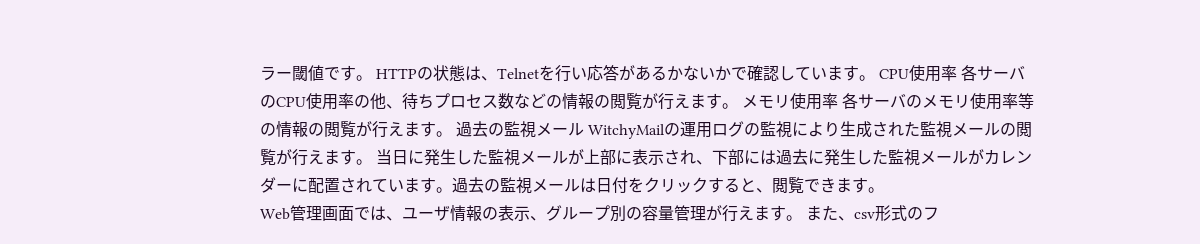ラー閾値です。 HTTPの状態は、Telnetを行い応答があるかないかで確認しています。 CPU使用率 各サーバのCPU使用率の他、待ちプロセス数などの情報の閲覧が行えます。 メモリ使用率 各サーバのメモリ使用率等の情報の閲覧が行えます。 過去の監視メール WitchyMailの運用ログの監視により生成された監視メールの閲覧が行えます。 当日に発生した監視メールが上部に表示され、下部には過去に発生した監視メールがカレンダーに配置されています。過去の監視メールは日付をクリックすると、閲覧できます。
Web管理画面では、ユーザ情報の表示、グループ別の容量管理が行えます。 また、csv形式のフ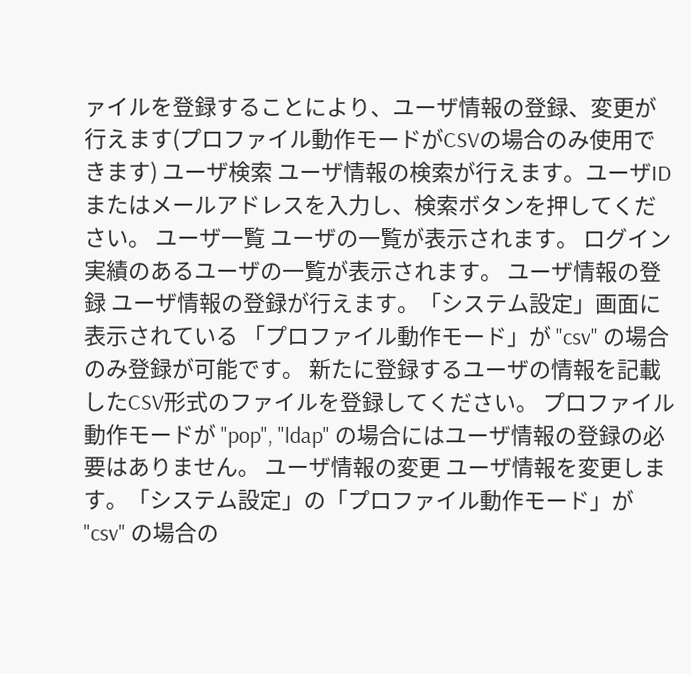ァイルを登録することにより、ユーザ情報の登録、変更が行えます(プロファイル動作モードがCSVの場合のみ使用できます) ユーザ検索 ユーザ情報の検索が行えます。ユーザIDまたはメールアドレスを入力し、検索ボタンを押してください。 ユーザ一覧 ユーザの一覧が表示されます。 ログイン実績のあるユーザの一覧が表示されます。 ユーザ情報の登録 ユーザ情報の登録が行えます。「システム設定」画面に表示されている 「プロファイル動作モード」が "csv" の場合のみ登録が可能です。 新たに登録するユーザの情報を記載したCSV形式のファイルを登録してください。 プロファイル動作モードが "pop", "ldap" の場合にはユーザ情報の登録の必要はありません。 ユーザ情報の変更 ユーザ情報を変更します。「システム設定」の「プロファイル動作モード」が "csv" の場合の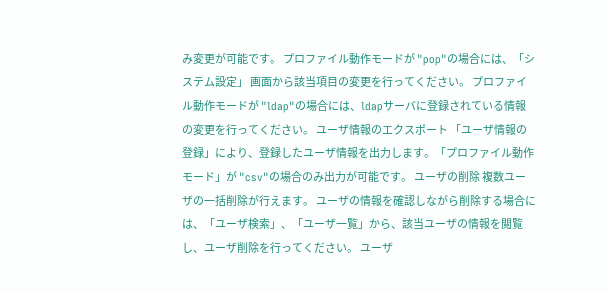み変更が可能です。 プロファイル動作モードが "pop"の場合には、「システム設定」 画面から該当項目の変更を行ってください。 プロファイル動作モードが "ldap"の場合には、ldapサーバに登録されている情報の変更を行ってください。 ユーザ情報のエクスポート 「ユーザ情報の登録」により、登録したユーザ情報を出力します。「プロファイル動作モード」が "csv"の場合のみ出力が可能です。 ユーザの削除 複数ユーザの一括削除が行えます。 ユーザの情報を確認しながら削除する場合には、「ユーザ検索」、「ユーザ一覧」から、該当ユーザの情報を閲覧し、ユーザ削除を行ってください。 ユーザ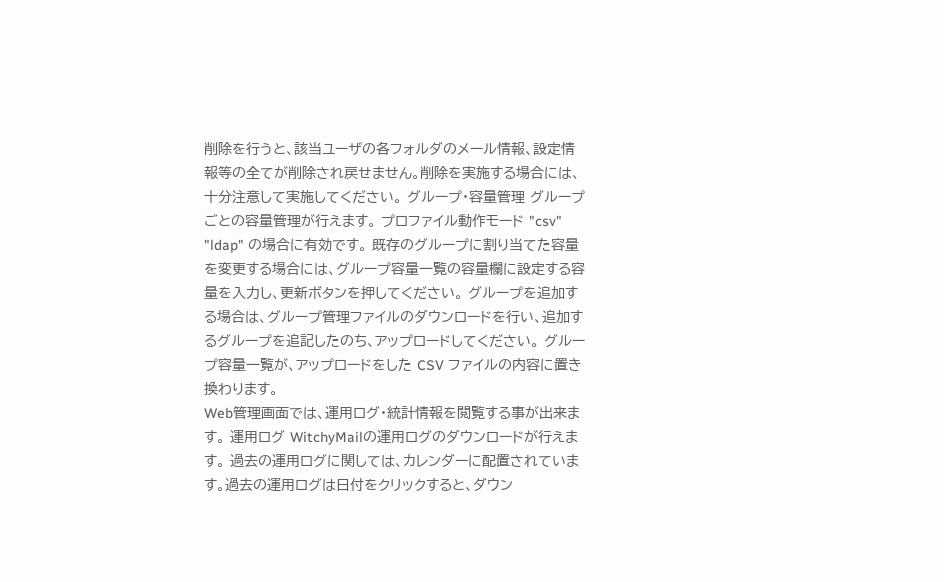削除を行うと、該当ユーザの各フォルダのメール情報、設定情報等の全てが削除され戻せません。削除を実施する場合には、十分注意して実施してください。 グループ・容量管理 グループごとの容量管理が行えます。 プロファイル動作モード "csv" "ldap" の場合に有効です。 既存のグループに割り当てた容量を変更する場合には、グループ容量一覧の容量欄に設定する容量を入力し、更新ボタンを押してください。 グループを追加する場合は、グループ管理ファイルのダウンロードを行い、追加するグループを追記したのち、アップロードしてください。 グループ容量一覧が、アップロードをした CSV ファイルの内容に置き換わります。
Web管理画面では、運用ログ・統計情報を閲覧する事が出来ます。 運用ログ WitchyMailの運用ログのダウンロードが行えます。 過去の運用ログに関しては、カレンダーに配置されています。過去の運用ログは日付をクリックすると、ダウン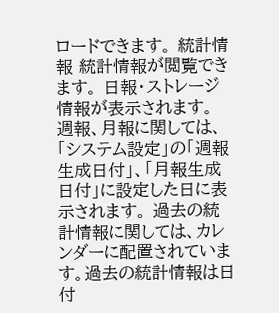ロードできます。 統計情報 統計情報が閲覧できます。 日報・ストレージ情報が表示されます。 週報、月報に関しては、「システム設定」の「週報生成日付」、「月報生成日付」に設定した日に表示されます。 過去の統計情報に関しては、カレンダーに配置されています。過去の統計情報は日付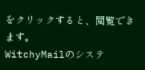をクリックすると、閲覧できます。
WitchyMailのシステ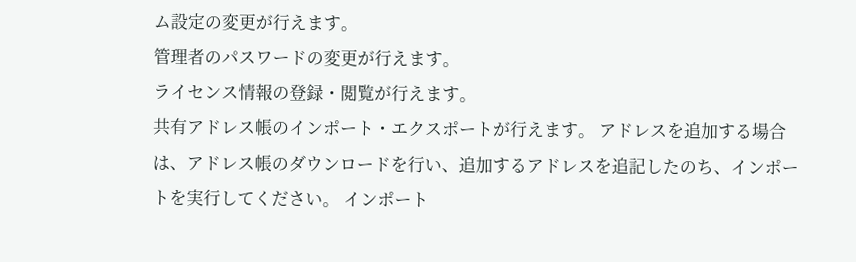ム設定の変更が行えます。
管理者のパスワードの変更が行えます。
ライセンス情報の登録・閲覧が行えます。
共有アドレス帳のインポート・エクスポートが行えます。 アドレスを追加する場合は、アドレス帳のダウンロードを行い、追加するアドレスを追記したのち、インポートを実行してください。 インポート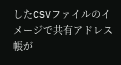したCSVファイルのイメージで共有アドレス帳が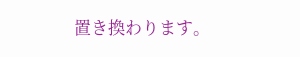置き換わります。